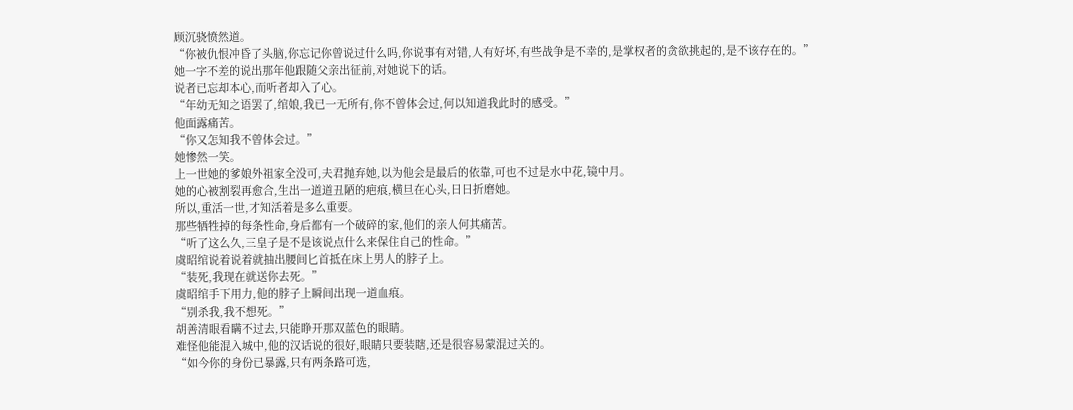顾沉骁愤然道。
“你被仇恨冲昏了头脑,你忘记你曾说过什么吗,你说事有对错,人有好坏,有些战争是不幸的,是掌权者的贪欲挑起的,是不该存在的。”
她一字不差的说出那年他跟随父亲出征前,对她说下的话。
说者已忘却本心,而听者却入了心。
“年幼无知之语罢了,绾娘,我已一无所有,你不曾体会过,何以知道我此时的感受。”
他面露痛苦。
“你又怎知我不曾体会过。”
她惨然一笑。
上一世她的爹娘外祖家全没可,夫君抛弃她,以为他会是最后的依靠,可也不过是水中花,镜中月。
她的心被割裂再愈合,生出一道道丑陋的疤痕,横旦在心头,日日折磨她。
所以,重活一世,才知活着是多么重要。
那些牺牲掉的每条性命,身后都有一个破碎的家,他们的亲人何其痛苦。
“听了这么久,三皇子是不是该说点什么来保住自己的性命。”
虞昭绾说着说着就抽出腰间匕首抵在床上男人的脖子上。
“装死,我现在就送你去死。”
虞昭绾手下用力,他的脖子上瞬间出现一道血痕。
“别杀我,我不想死。”
胡善清眼看瞒不过去,只能睁开那双蓝色的眼睛。
难怪他能混入城中,他的汉话说的很好,眼睛只要装瞎,还是很容易蒙混过关的。
“如今你的身份已暴露,只有两条路可选,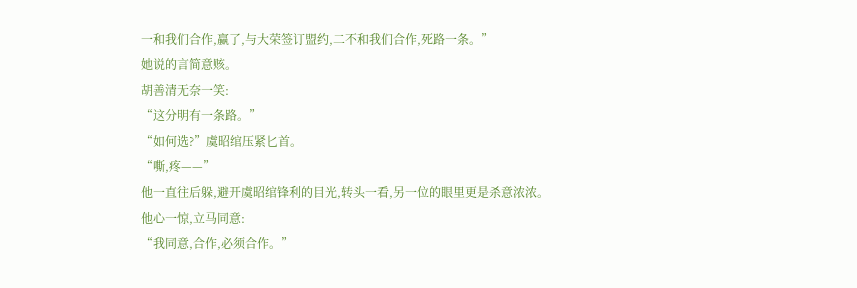一和我们合作,赢了,与大荣签订盟约,二不和我们合作,死路一条。”
她说的言简意赅。
胡善清无奈一笑:
“这分明有一条路。”
“如何选?”虞昭绾压紧匕首。
“嘶,疼——”
他一直往后躲,避开虞昭绾锋利的目光,转头一看,另一位的眼里更是杀意浓浓。
他心一惊,立马同意:
“我同意,合作,必须合作。”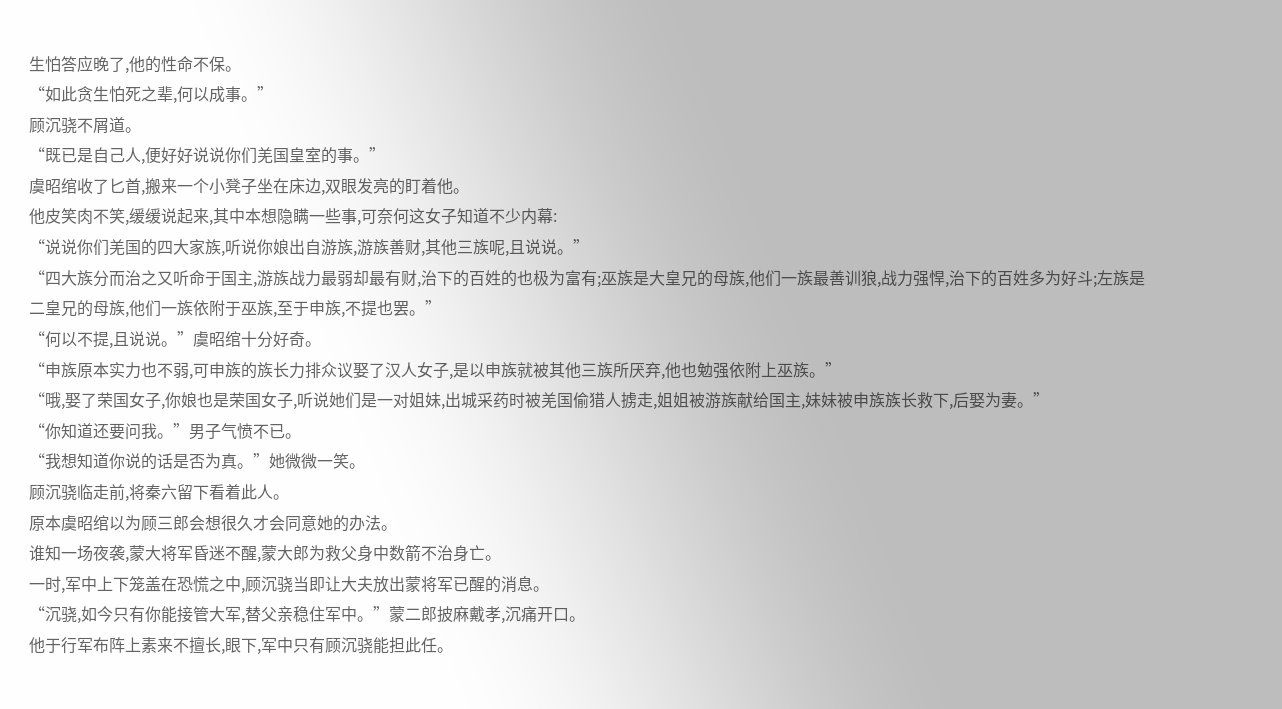生怕答应晚了,他的性命不保。
“如此贪生怕死之辈,何以成事。”
顾沉骁不屑道。
“既已是自己人,便好好说说你们羌国皇室的事。”
虞昭绾收了匕首,搬来一个小凳子坐在床边,双眼发亮的盯着他。
他皮笑肉不笑,缓缓说起来,其中本想隐瞒一些事,可奈何这女子知道不少内幕:
“说说你们羌国的四大家族,听说你娘出自游族,游族善财,其他三族呢,且说说。”
“四大族分而治之又听命于国主,游族战力最弱却最有财,治下的百姓的也极为富有;巫族是大皇兄的母族,他们一族最善训狼,战力强悍,治下的百姓多为好斗;左族是二皇兄的母族,他们一族依附于巫族,至于申族,不提也罢。”
“何以不提,且说说。”虞昭绾十分好奇。
“申族原本实力也不弱,可申族的族长力排众议娶了汉人女子,是以申族就被其他三族所厌弃,他也勉强依附上巫族。”
“哦,娶了荣国女子,你娘也是荣国女子,听说她们是一对姐妹,出城采药时被羌国偷猎人掳走,姐姐被游族献给国主,妹妹被申族族长救下,后娶为妻。”
“你知道还要问我。”男子气愤不已。
“我想知道你说的话是否为真。”她微微一笑。
顾沉骁临走前,将秦六留下看着此人。
原本虞昭绾以为顾三郎会想很久才会同意她的办法。
谁知一场夜袭,蒙大将军昏迷不醒,蒙大郎为救父身中数箭不治身亡。
一时,军中上下笼盖在恐慌之中,顾沉骁当即让大夫放出蒙将军已醒的消息。
“沉骁,如今只有你能接管大军,替父亲稳住军中。”蒙二郎披麻戴孝,沉痛开口。
他于行军布阵上素来不擅长,眼下,军中只有顾沉骁能担此任。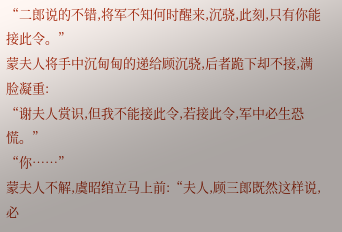“二郎说的不错,将军不知何时醒来,沉骁,此刻,只有你能接此令。”
蒙夫人将手中沉甸甸的递给顾沉骁,后者跪下却不接,满脸凝重:
“谢夫人赏识,但我不能接此令,若接此令,军中必生恐慌。”
“你……”
蒙夫人不解,虞昭绾立马上前:“夫人,顾三郎既然这样说,必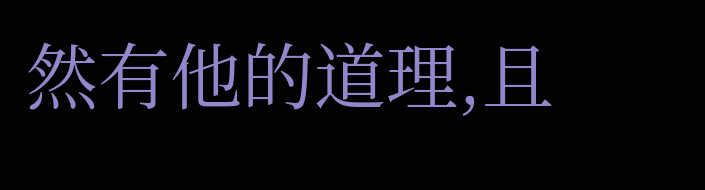然有他的道理,且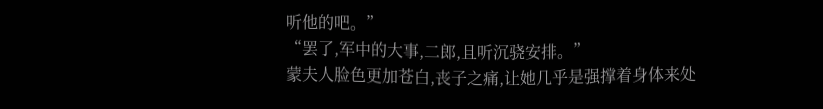听他的吧。”
“罢了,军中的大事,二郎,且听沉骁安排。”
蒙夫人脸色更加苍白,丧子之痛,让她几乎是强撑着身体来处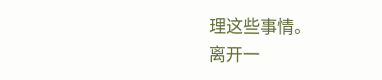理这些事情。
离开一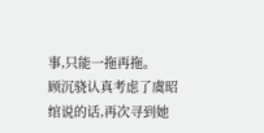事,只能一拖再拖。
顾沉骁认真考虑了虞昭绾说的话,再次寻到她